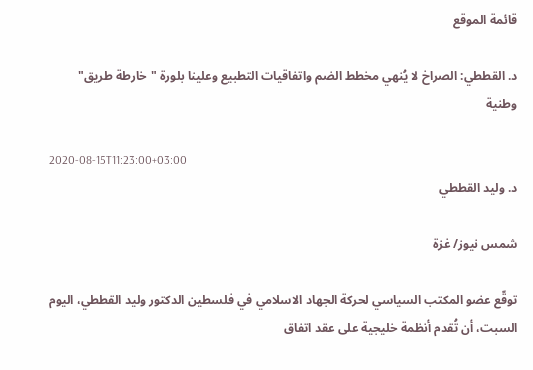قائمة الموقع

د. القططي: الصراخ لا يُنهي مخطط الضم واتفاقيات التطبيع وعلينا بلورة "خارطة طريق" وطنية

2020-08-15T11:23:00+03:00
د. وليد القططي

شمس نيوز/ غزة

توقّع عضو المكتب السياسي لحركة الجهاد الاسلامي في فلسطين الدكتور وليد القططي، اليوم السبت، أن تُقدم أنظمة خليجية على عقد اتفاق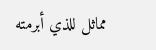مماثل للذي أبرمته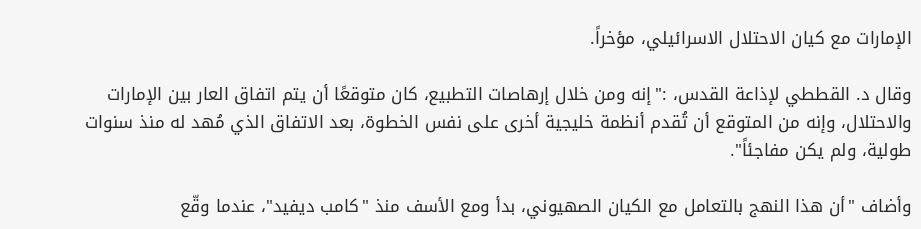الإمارات مع كيان الاحتلال الاسرائيلي، مؤخراً.

وقال د. القططي لإذاعة القدس، :"إنه ومن خلال إرهاصات التطبيع، كان متوقعًا أن يتم اتفاق العار بين الإمارات والاحتلال، وإنه من المتوقع أن تُقدم أنظمة خليجية أخرى على نفس الخطوة، بعد الاتفاق الذي مُهد له منذ سنوات طولية، ولم يكن مفاجئاً".

وأضاف "أن هذا النهج بالتعامل مع الكيان الصهيوني، بدأ ومع الأسف منذ "كامب ديفيد"، عندما وقّع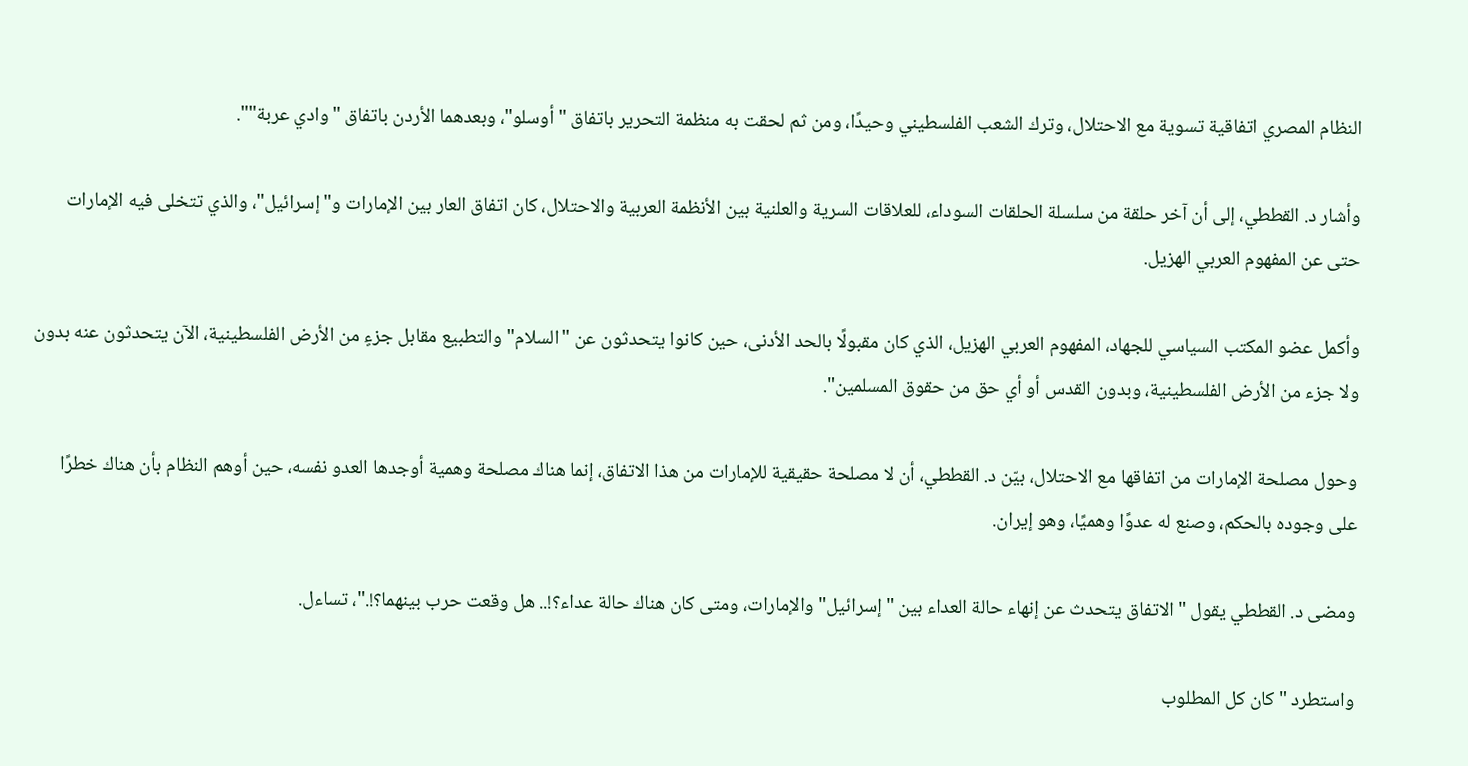النظام المصري اتفاقية تسوية مع الاحتلال، وترك الشعب الفلسطيني وحيدًا، ومن ثم لحقت به منظمة التحرير باتفاق "أوسلو"، وبعدهما الأردن باتفاق "وادي عربة"".

وأشار د. القططي، إلى أن آخر حلقة من سلسلة الحلقات السوداء، للعلاقات السرية والعلنية بين الأنظمة العربية والاحتلال، كان اتفاق العار بين الإمارات و"إسرائيل"، والذي تتخلى فيه الإمارات حتى عن المفهوم العربي الهزيل.

وأكمل عضو المكتب السياسي للجهاد، المفهوم العربي الهزيل، الذي كان مقبولًا بالحد الأدنى، حين كانوا يتحدثون عن "السلام" والتطبيع مقابل جزءٍ من الأرض الفلسطينية، الآن يتحدثون عنه بدون ولا جزء من الأرض الفلسطينية، وبدون القدس أو أي حق من حقوق المسلمين".

وحول مصلحة الإمارات من اتفاقها مع الاحتلال، بيّن د. القططي، أن لا مصلحة حقيقية للإمارات من هذا الاتفاق، إنما هناك مصلحة وهمية أوجدها العدو نفسه، حين أوهم النظام بأن هناك خطرًا على وجوده بالحكم، وصنع له عدوًا وهميًا، وهو إيران.

ومضى د. القططي يقول "الاتفاق يتحدث عن إنهاء حالة العداء بين "إسرائيل" والإمارات، ومتى كان هناك حالة عداء؟!.. هل وقعت حرب بينهما؟!."، تساءل.

واستطرد "كان كل المطلوب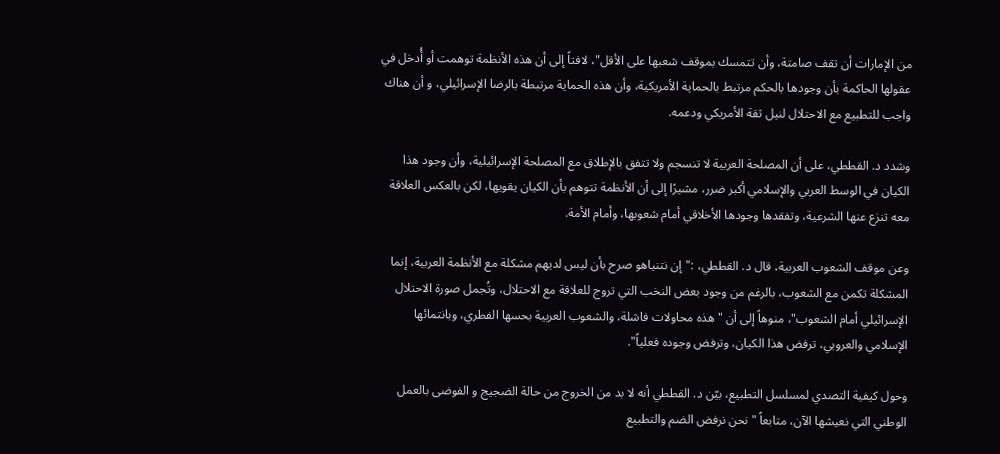من الإمارات أن تقف صامتة، وأن تتمسك بموقف شعبها على الأقل"، لافتاً إلى أن هذه الأنظمة توهمت أو أُدخل في عقولها الحاكمة بأن وجودها بالحكم مرتبط بالحماية الأمريكية، وأن هذه الحماية مرتبطة بالرضا الإسرائيلي، و أن هناك واجب للتطبيع مع الاحتلال لنيل ثقة الأمريكي ودعمه.

وشدد د. القططي، على أن المصلحة العربية لا تنسجم ولا تتفق بالإطلاق مع المصلحة الإسرائيلية، وأن وجود هذا الكيان في الوسط العربي والإسلامي أكبر ضرر، مشيرًا إلى أن الأنظمة تتوهم بأن الكيان يقويها، لكن بالعكس العلاقة معه تنزع عنها الشرعية، وتفقدها وجودها الأخلاقي أمام شعوبها، وأمام الأمة.

وعن موقف الشعوب العربية، قال د. القططي، :"إن نتنياهو صرح بأن ليس لديهم مشكلة مع الأنظمة العربية، إنما المشكلة تكمن مع الشعوب، بالرغم من وجود بعض النخب التي تروج للعلاقة مع الاحتلال، وتُجمل صورة الاحتلال الإسرائيلي أمام الشعوب"، منوهاً إلى أن "هذه محاولات فاشلة، والشعوب العربية بحسها الفطري، وبانتمائها الإسلامي والعروبي، ترفض هذا الكيان، وترفض وجوده فعلياً".

وحول كيفية التصدي لمسلسل التطبيع، بيّن د. القططي أنه لا بد من الخروج من حالة الضجيج و الفوضى بالعمل الوطني التي نعيشها الآن، متابعاً "نحن نرفض الضم والتطبيع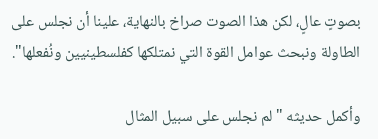بصوتٍ عالٍ، لكن هذا الصوت صراخ بالنهاية، علينا أن نجلس على الطاولة ونبحث عوامل القوة التي نمتلكها كفلسطينيين ونُفعلها".

وأكمل حديثه "لم نجلس على سبيل المثال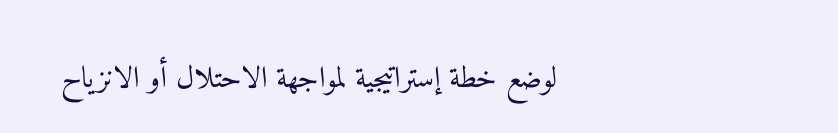لوضع خطة إستراتيجية لمواجهة الاحتلال أو الانزياح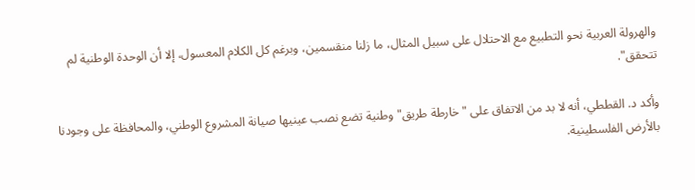والهرولة العربية نحو التطبيع مع الاحتلال على سبيل المثال، ما زلنا منقسمين، وبرغم كل الكلام المعسول، إلا أن الوحدة الوطنية لم تتحقق".

وأكد د. القططي، أنه لا بد من الاتفاق على "خارطة طريق" وطنية تضع نصب عينيها صيانة المشروع الوطني، والمحافظة على وجودنا بالأرض الفلسطينية.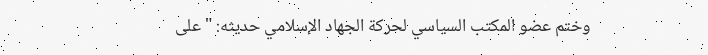وختم عضو المكتب السياسي لحركة الجهاد الإسلامي حديثه: "على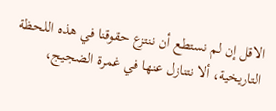الاقل إن لم نستطع أن ننتزع حقوقنا في هذه اللحظة التاريخية، ألا نتنازل عنها في غمرة الضجيج،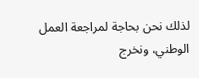لذلك نحن بحاجة لمراجعة العمل الوطني، ونخرج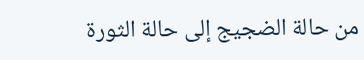من حالة الضجيج إلى حالة الثورة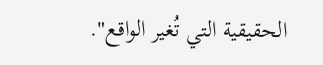الحقيقية التي تُغير الواقع".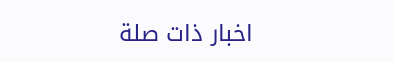اخبار ذات صلة